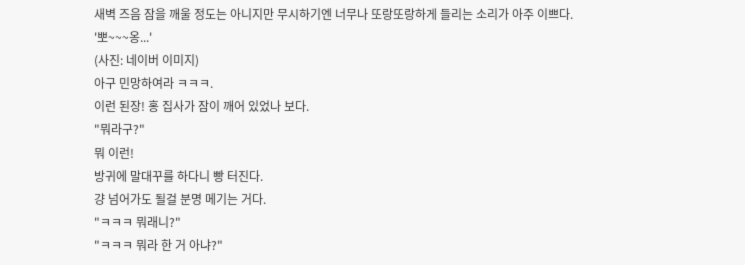새벽 즈음 잠을 깨울 정도는 아니지만 무시하기엔 너무나 또랑또랑하게 들리는 소리가 아주 이쁘다.
'뽀~~~옹...'
(사진: 네이버 이미지)
아구 민망하여라 ㅋㅋㅋ.
이런 된장! 홍 집사가 잠이 깨어 있었나 보다.
"뭐라구?"
뭐 이런!
방귀에 말대꾸를 하다니 빵 터진다.
걍 넘어가도 될걸 분명 메기는 거다.
"ㅋㅋㅋ 뭐래니?"
"ㅋㅋㅋ 뭐라 한 거 아냐?"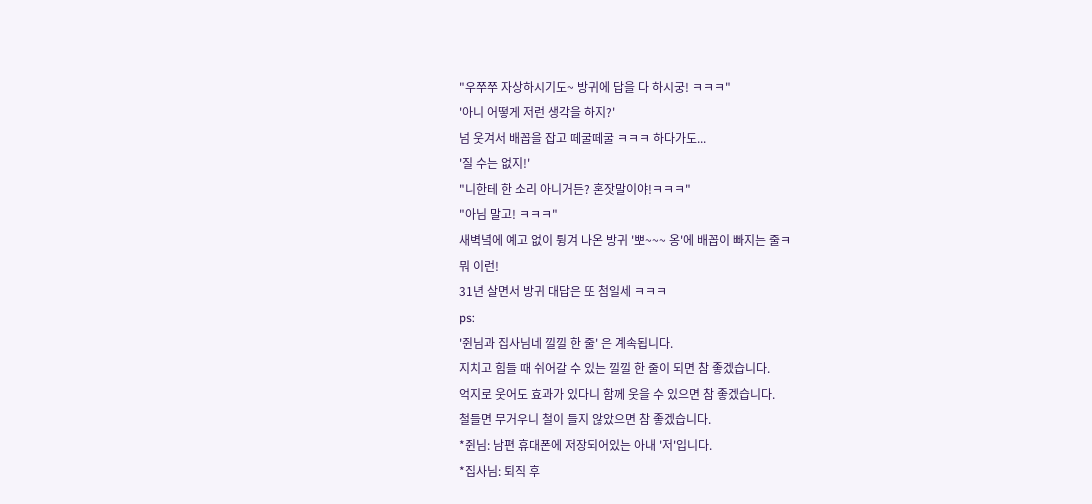"우쭈쭈 자상하시기도~ 방귀에 답을 다 하시궁! ㅋㅋㅋ"
'아니 어떻게 저런 생각을 하지?'
넘 웃겨서 배꼽을 잡고 떼굴떼굴 ㅋㅋㅋ 하다가도...
'질 수는 없지!'
"니한테 한 소리 아니거든? 혼잣말이야!ㅋㅋㅋ"
"아님 말고! ㅋㅋㅋ"
새벽녘에 예고 없이 튕겨 나온 방귀 '뽀~~~ 옹'에 배꼽이 빠지는 줄ㅋ
뭐 이런!
31년 살면서 방귀 대답은 또 첨일세 ㅋㅋㅋ
ps:
'쥔님과 집사님네 낄낄 한 줄' 은 계속됩니다.
지치고 힘들 때 쉬어갈 수 있는 낄낄 한 줄이 되면 참 좋겠습니다.
억지로 웃어도 효과가 있다니 함께 웃을 수 있으면 참 좋겠습니다.
철들면 무거우니 철이 들지 않았으면 참 좋겠습니다.
*쥔님: 남편 휴대폰에 저장되어있는 아내 '저'입니다.
*집사님: 퇴직 후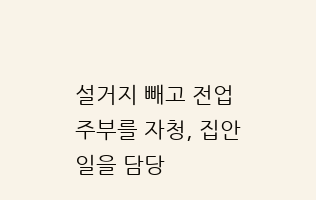설거지 빼고 전업주부를 자청, 집안일을 담당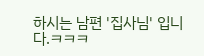하시는 남편 '집사님' 입니다.ㅋㅋㅋ